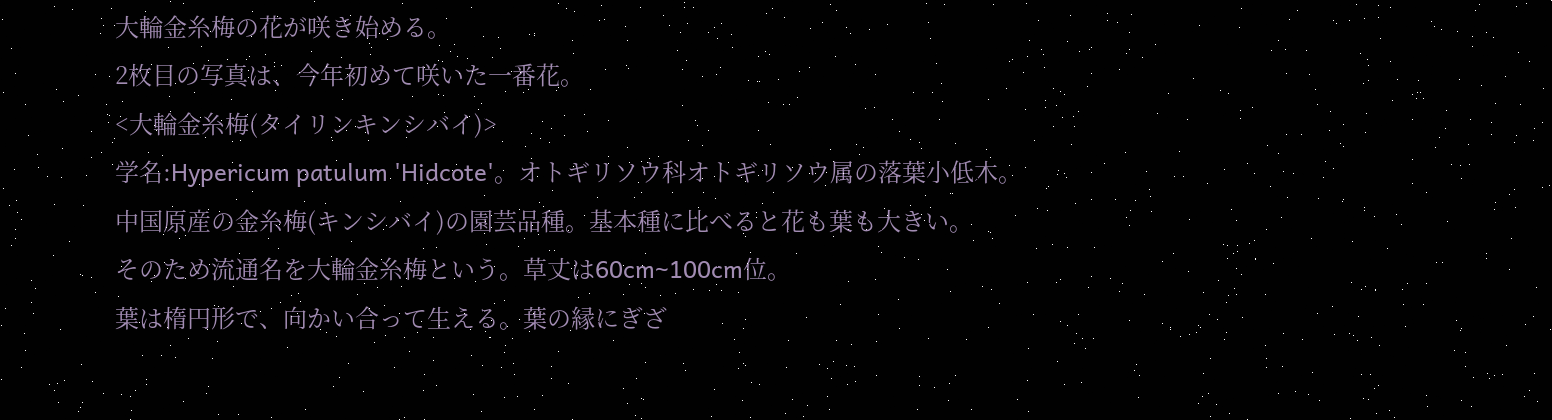大輪金糸梅の花が咲き始める。
2枚目の写真は、今年初めて咲いた一番花。
<大輪金糸梅(タイリンキンシバイ)>
学名:Hypericum patulum 'Hidcote'。オトギリソウ科オトギリソウ属の落葉小低木。
中国原産の金糸梅(キンシバイ)の園芸品種。基本種に比べると花も葉も大きい。
そのため流通名を大輪金糸梅という。草丈は60cm~100cm位。
葉は楕円形で、向かい合って生える。葉の縁にぎざ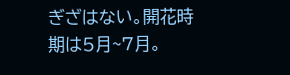ぎざはない。開花時期は5月~7月。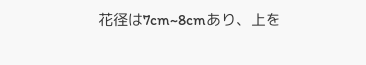花径は7cm~8cmあり、上を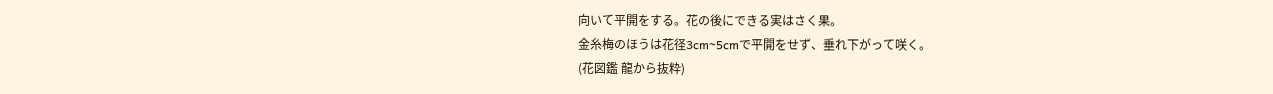向いて平開をする。花の後にできる実はさく果。
金糸梅のほうは花径3cm~5cmで平開をせず、垂れ下がって咲く。
(花図鑑 龍から抜粋)